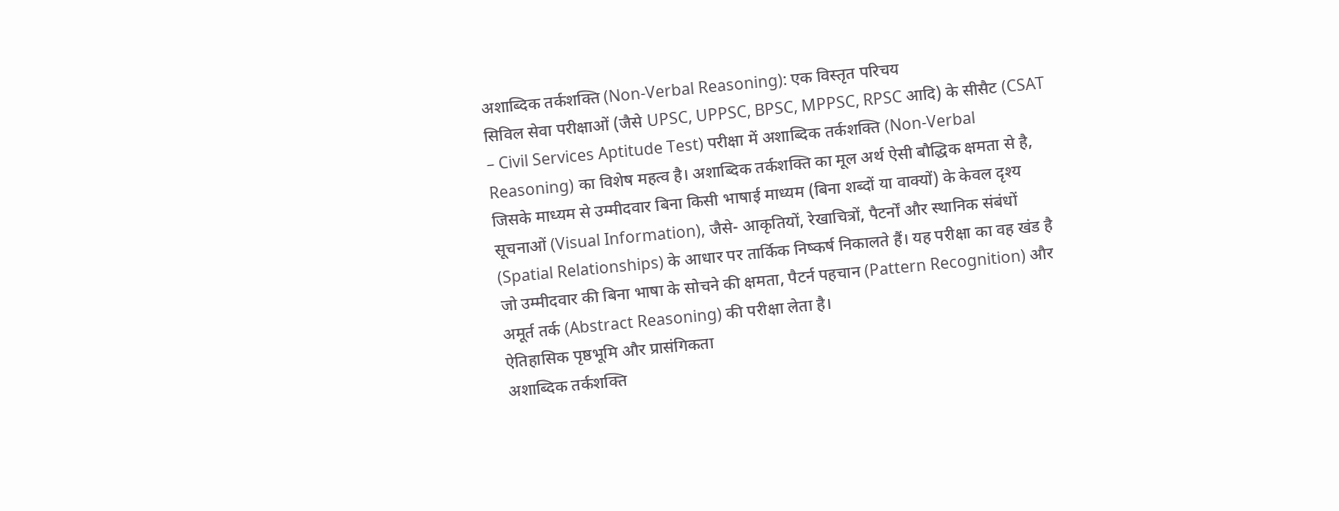अशाब्दिक तर्कशक्ति (Non-Verbal Reasoning): एक विस्तृत परिचय
सिविल सेवा परीक्षाओं (जैसे UPSC, UPPSC, BPSC, MPPSC, RPSC आदि) के सीसैट (CSAT – Civil Services Aptitude Test) परीक्षा में अशाब्दिक तर्कशक्ति (Non-Verbal Reasoning) का विशेष महत्व है। अशाब्दिक तर्कशक्ति का मूल अर्थ ऐसी बौद्धिक क्षमता से है, जिसके माध्यम से उम्मीदवार बिना किसी भाषाई माध्यम (बिना शब्दों या वाक्यों) के केवल दृश्य सूचनाओं (Visual Information), जैसे- आकृतियों, रेखाचित्रों, पैटर्नों और स्थानिक संबंधों (Spatial Relationships) के आधार पर तार्किक निष्कर्ष निकालते हैं। यह परीक्षा का वह खंड है जो उम्मीदवार की बिना भाषा के सोचने की क्षमता, पैटर्न पहचान (Pattern Recognition) और अमूर्त तर्क (Abstract Reasoning) की परीक्षा लेता है।
ऐतिहासिक पृष्ठभूमि और प्रासंगिकता
अशाब्दिक तर्कशक्ति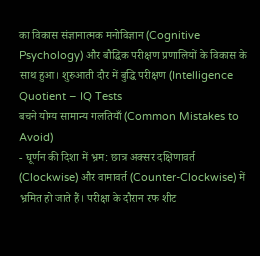का विकास संज्ञानात्मक मनोविज्ञान (Cognitive Psychology) और बौद्धिक परीक्षण प्रणालियों के विकास के साथ हुआ। शुरुआती दौर में बुद्धि परीक्षण (Intelligence Quotient – IQ Tests
बचने योग्य सामान्य गलतियाँ (Common Mistakes to Avoid)
- घूर्णन की दिशा में भ्रम: छात्र अक्सर दक्षिणावर्त (Clockwise) और वामावर्त (Counter-Clockwise) में भ्रमित हो जाते हैं। परीक्षा के दौरान रफ शीट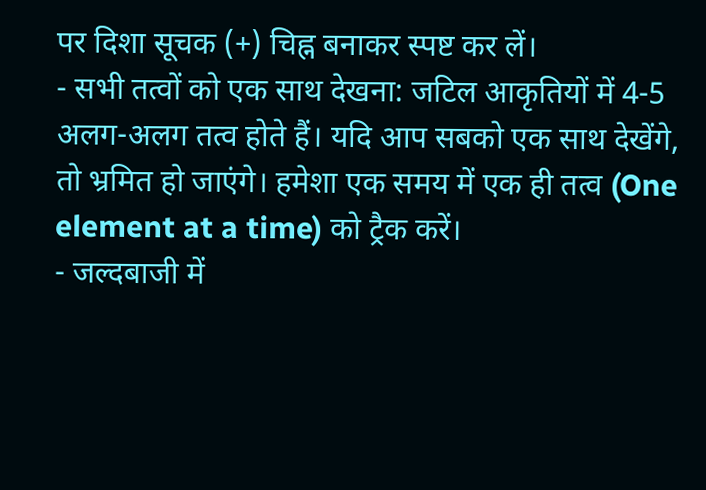पर दिशा सूचक (+) चिह्न बनाकर स्पष्ट कर लें।
- सभी तत्वों को एक साथ देखना: जटिल आकृतियों में 4-5 अलग-अलग तत्व होते हैं। यदि आप सबको एक साथ देखेंगे, तो भ्रमित हो जाएंगे। हमेशा एक समय में एक ही तत्व (One element at a time) को ट्रैक करें।
- जल्दबाजी में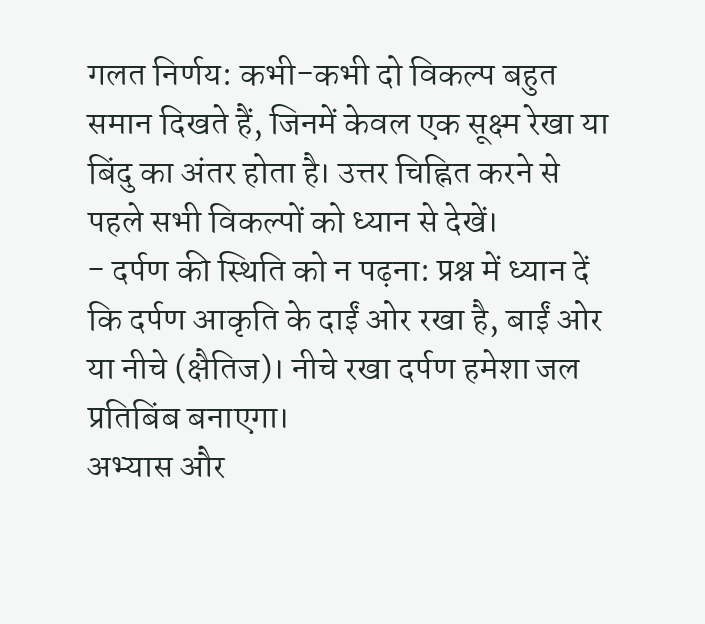गलत निर्णय: कभी-कभी दो विकल्प बहुत समान दिखते हैं, जिनमें केवल एक सूक्ष्म रेखा या बिंदु का अंतर होता है। उत्तर चिह्नित करने से पहले सभी विकल्पों को ध्यान से देखें।
- दर्पण की स्थिति को न पढ़ना: प्रश्न में ध्यान दें कि दर्पण आकृति के दाईं ओर रखा है, बाईं ओर या नीचे (क्षैतिज)। नीचे रखा दर्पण हमेशा जल प्रतिबिंब बनाएगा।
अभ्यास और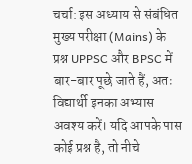चर्चा: इस अध्याय से संबंधित मुख्य परीक्षा (Mains) के प्रश्न UPPSC और BPSC में बार-बार पूछे जाते हैं, अतः विद्यार्थी इनका अभ्यास अवश्य करें। यदि आपके पास कोई प्रश्न है, तो नीचे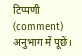टिप्पणी (comment) अनुभाग में पूछें।